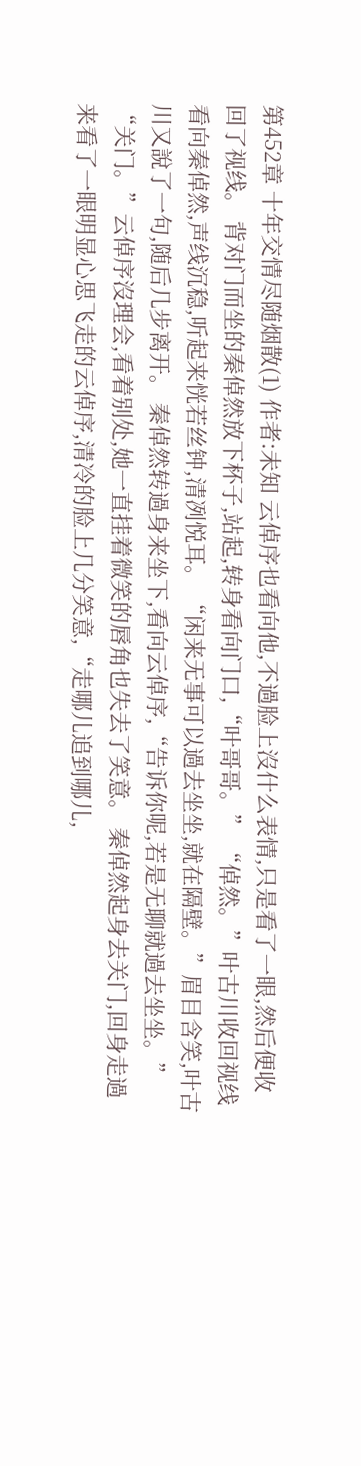第452章 十年交情尽随烟散(1) 作者:未知 云倬序也看向他,不過脸上沒什么表情,只是看了一眼,然后便收回了视线。 背对门而坐的秦倬然放下杯子,站起,转身看向门口,“叶哥哥。” “倬然。”叶古川收回视线看向秦倬然,声线沉稳,听起来恍若丝钟,清冽悦耳。 “闲来无事可以過去坐坐,就在隔壁。”眉目含笑,叶古川又說了一句,随后几步离开。 秦倬然转過身来坐下,看向云倬序,“告诉你呢,若是无聊就過去坐坐。” “关门。”云倬序沒理会,看着别处,她一直挂着微笑的唇角也失去了笑意。 秦倬然起身去关门,回身走過来看了一眼明显心思飞走的云倬序,清冷的脸上几分笑意,“走哪儿追到哪儿,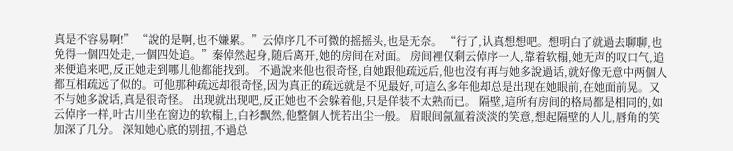真是不容易啊!” “說的是啊,也不嫌累。”云倬序几不可微的摇摇头,也是无奈。 “行了,认真想想吧。想明白了就過去聊聊,也免得一個四处走,一個四处追。”秦倬然起身,随后离开,她的房间在对面。 房间裡仅剩云倬序一人,靠着软榻,她无声的叹口气,追来便追来吧,反正她走到哪儿他都能找到。 不過說来他也很奇怪,自她跟他疏远后,他也沒有再与她多說過话,就好像无意中两個人都互相疏远了似的。可他那种疏远却很奇怪,因为真正的疏远就是不见最好,可這么多年他却总是出现在她眼前,在她面前晃。又不与她多說话,真是很奇怪。 出现就出现吧,反正她也不会躲着他,只是佯装不太熟而已。 隔壁,這所有房间的格局都是相同的,如云倬序一样,叶古川坐在窗边的软榻上,白衫飘然,他整個人恍若出尘一般。 眉眼间氤氲着淡淡的笑意,想起隔壁的人儿,唇角的笑加深了几分。 深知她心底的别扭,不過总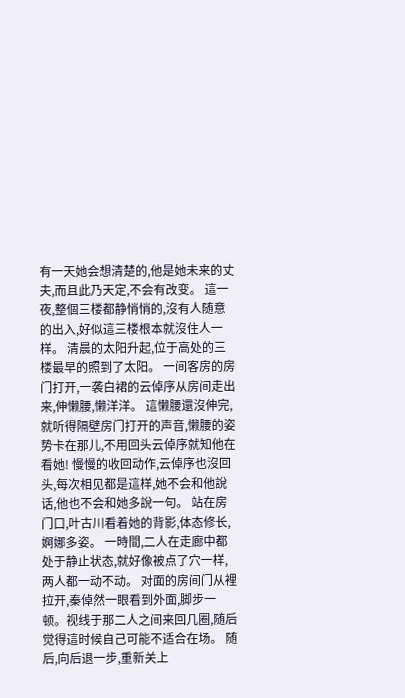有一天她会想清楚的,他是她未来的丈夫,而且此乃天定,不会有改变。 這一夜,整個三楼都静悄悄的,沒有人随意的出入,好似這三楼根本就沒住人一样。 清晨的太阳升起,位于高处的三楼最早的照到了太阳。 一间客房的房门打开,一袭白裙的云倬序从房间走出来,伸懒腰,懒洋洋。 這懒腰還沒伸完,就听得隔壁房门打开的声音,懒腰的姿势卡在那儿,不用回头云倬序就知他在看她! 慢慢的收回动作,云倬序也沒回头,每次相见都是這样,她不会和他說话,他也不会和她多說一句。 站在房门口,叶古川看着她的背影,体态修长,婀娜多姿。 一時間,二人在走廊中都处于静止状态,就好像被点了穴一样,两人都一动不动。 对面的房间门从裡拉开,秦倬然一眼看到外面,脚步一顿。视线于那二人之间来回几圈,随后觉得這时候自己可能不适合在场。 随后,向后退一步,重新关上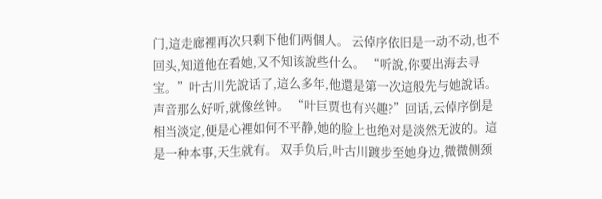门,這走廊裡再次只剩下他们两個人。 云倬序依旧是一动不动,也不回头,知道他在看她,又不知该說些什么。 “听說,你要出海去寻宝。”叶古川先說话了,這么多年,他還是第一次這般先与她說话。声音那么好听,就像丝钟。 “叶巨贾也有兴趣?”回话,云倬序倒是相当淡定,便是心裡如何不平静,她的脸上也绝对是淡然无波的。這是一种本事,天生就有。 双手负后,叶古川踱步至她身边,微微侧颈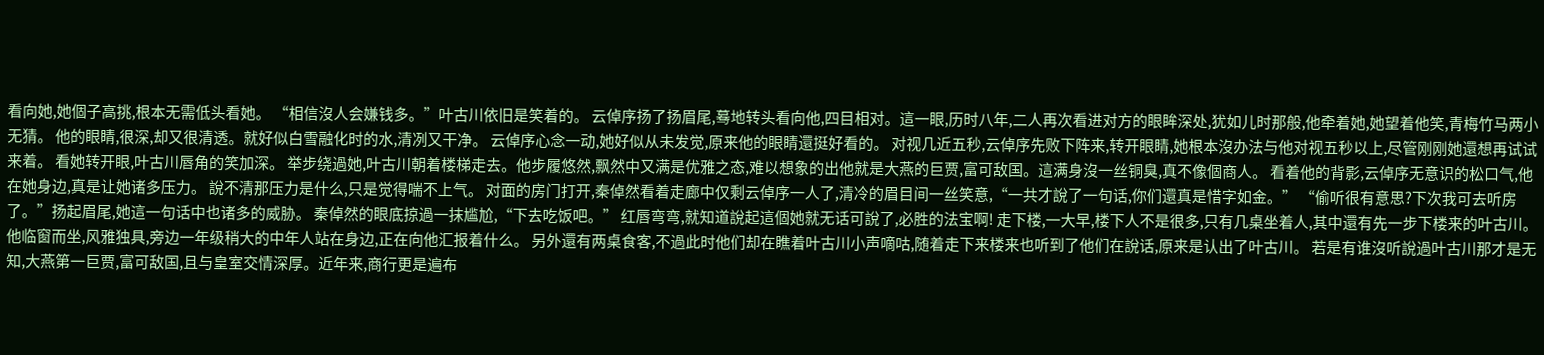看向她,她個子高挑,根本无需低头看她。 “相信沒人会嫌钱多。”叶古川依旧是笑着的。 云倬序扬了扬眉尾,蓦地转头看向他,四目相对。這一眼,历时八年,二人再次看进对方的眼眸深处,犹如儿时那般,他牵着她,她望着他笑,青梅竹马两小无猜。 他的眼睛,很深,却又很清透。就好似白雪融化时的水,清冽又干净。 云倬序心念一动,她好似从未发觉,原来他的眼睛還挺好看的。 对视几近五秒,云倬序先败下阵来,转开眼睛,她根本沒办法与他对视五秒以上,尽管刚刚她還想再试试来着。 看她转开眼,叶古川唇角的笑加深。 举步绕過她,叶古川朝着楼梯走去。他步履悠然,飘然中又满是优雅之态,难以想象的出他就是大燕的巨贾,富可敌国。這满身沒一丝铜臭,真不像個商人。 看着他的背影,云倬序无意识的松口气,他在她身边,真是让她诸多压力。 說不清那压力是什么,只是觉得喘不上气。 对面的房门打开,秦倬然看着走廊中仅剩云倬序一人了,清冷的眉目间一丝笑意,“一共才說了一句话,你们還真是惜字如金。” “偷听很有意思?下次我可去听房了。”扬起眉尾,她這一句话中也诸多的威胁。 秦倬然的眼底掠過一抹尴尬,“下去吃饭吧。” 红唇弯弯,就知道說起這個她就无话可說了,必胜的法宝啊! 走下楼,一大早,楼下人不是很多,只有几桌坐着人,其中還有先一步下楼来的叶古川。 他临窗而坐,风雅独具,旁边一年级稍大的中年人站在身边,正在向他汇报着什么。 另外還有两桌食客,不過此时他们却在瞧着叶古川小声嘀咕,随着走下来楼来也听到了他们在說话,原来是认出了叶古川。 若是有谁沒听說過叶古川那才是无知,大燕第一巨贾,富可敌国,且与皇室交情深厚。近年来,商行更是遍布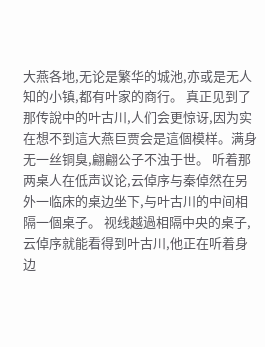大燕各地,无论是繁华的城池,亦或是无人知的小镇,都有叶家的商行。 真正见到了那传說中的叶古川,人们会更惊讶,因为实在想不到這大燕巨贾会是這個模样。满身无一丝铜臭,翩翩公子不浊于世。 听着那两桌人在低声议论,云倬序与秦倬然在另外一临床的桌边坐下,与叶古川的中间相隔一個桌子。 视线越過相隔中央的桌子,云倬序就能看得到叶古川,他正在听着身边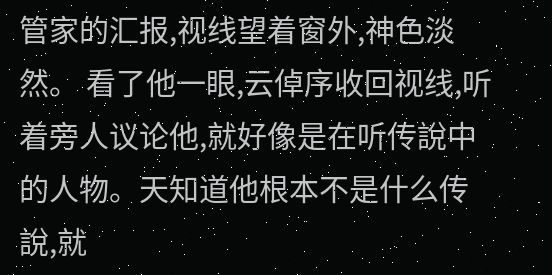管家的汇报,视线望着窗外,神色淡然。 看了他一眼,云倬序收回视线,听着旁人议论他,就好像是在听传說中的人物。天知道他根本不是什么传說,就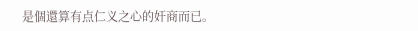是個還算有点仁义之心的奸商而已。